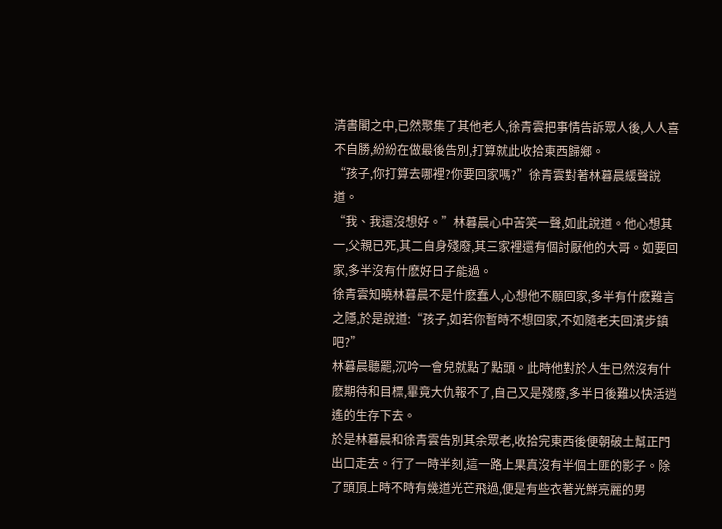清書閣之中,已然聚集了其他老人,徐青雲把事情告訴眾人後,人人喜不自勝,紛紛在做最後告別,打算就此收拾東西歸鄉。
“孩子,你打算去哪裡?你要回家嗎?”徐青雲對著林暮晨緩聲說道。
“我、我還沒想好。”林暮晨心中苦笑一聲,如此說道。他心想其一,父親已死,其二自身殘廢,其三家裡還有個討厭他的大哥。如要回家,多半沒有什麽好日子能過。
徐青雲知曉林暮晨不是什麽蠢人,心想他不願回家,多半有什麽難言之隱,於是說道:“孩子,如若你暫時不想回家,不如隨老夫回濱步鎮吧?”
林暮晨聽罷,沉吟一會兒就點了點頭。此時他對於人生已然沒有什麽期待和目標,畢竟大仇報不了,自己又是殘廢,多半日後難以快活逍遙的生存下去。
於是林暮晨和徐青雲告別其余眾老,收拾完東西後便朝破土幫正門出口走去。行了一時半刻,這一路上果真沒有半個土匪的影子。除了頭頂上時不時有幾道光芒飛過,便是有些衣著光鮮亮麗的男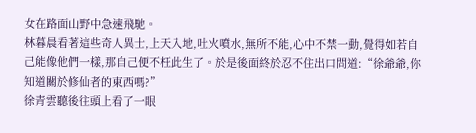女在路面山野中急速飛馳。
林暮晨看著這些奇人異士,上天入地,吐火噴水,無所不能,心中不禁一動,覺得如若自己能像他們一樣,那自己便不枉此生了。於是後面終於忍不住出口問道:“徐爺爺,你知道關於修仙者的東西嗎?”
徐青雲聽後往頭上看了一眼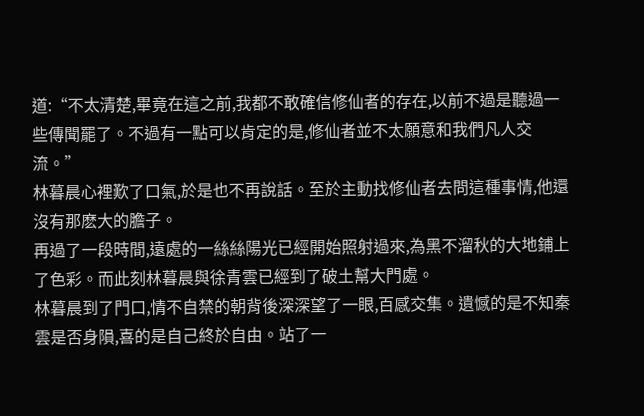道:“不太清楚,畢竟在這之前,我都不敢確信修仙者的存在,以前不過是聽過一些傳聞罷了。不過有一點可以肯定的是,修仙者並不太願意和我們凡人交流。”
林暮晨心裡歎了口氣,於是也不再說話。至於主動找修仙者去問這種事情,他還沒有那麽大的膽子。
再過了一段時間,遠處的一絲絲陽光已經開始照射過來,為黑不溜秋的大地鋪上了色彩。而此刻林暮晨與徐青雲已經到了破土幫大門處。
林暮晨到了門口,情不自禁的朝背後深深望了一眼,百感交集。遺憾的是不知秦雲是否身隕,喜的是自己終於自由。站了一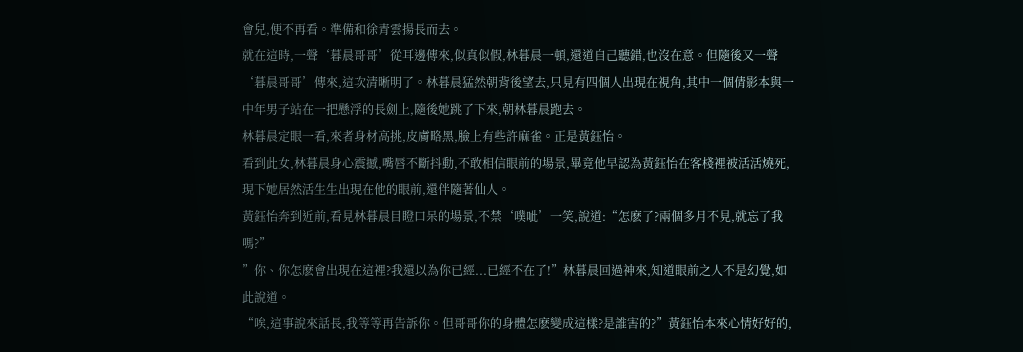會兒,便不再看。準備和徐青雲揚長而去。
就在這時,一聲‘暮晨哥哥’從耳邊傳來,似真似假,林暮晨一頓,還道自己聽錯,也沒在意。但隨後又一聲‘暮晨哥哥’傳來,這次清晰明了。林暮晨猛然朝背後望去,只見有四個人出現在視角,其中一個倩影本與一中年男子站在一把懸浮的長劍上,隨後她跳了下來,朝林暮晨跑去。
林暮晨定眼一看,來者身材高挑,皮膚略黑,臉上有些許麻雀。正是黃鈺怡。
看到此女,林暮晨身心震撼,嘴唇不斷抖動,不敢相信眼前的場景,畢竟他早認為黃鈺怡在客棧裡被活活燒死,現下她居然活生生出現在他的眼前,還伴隨著仙人。
黃鈺怡奔到近前,看見林暮晨目瞪口呆的場景,不禁‘噗呲’一笑,說道:“怎麽了?兩個多月不見,就忘了我嗎?”
”你、你怎麽會出現在這裡?我還以為你已經...已經不在了!”林暮晨回過神來,知道眼前之人不是幻覺,如此說道。
“唉,這事說來話長,我等等再告訴你。但哥哥你的身體怎麽變成這樣?是誰害的?”黃鈺怡本來心情好好的,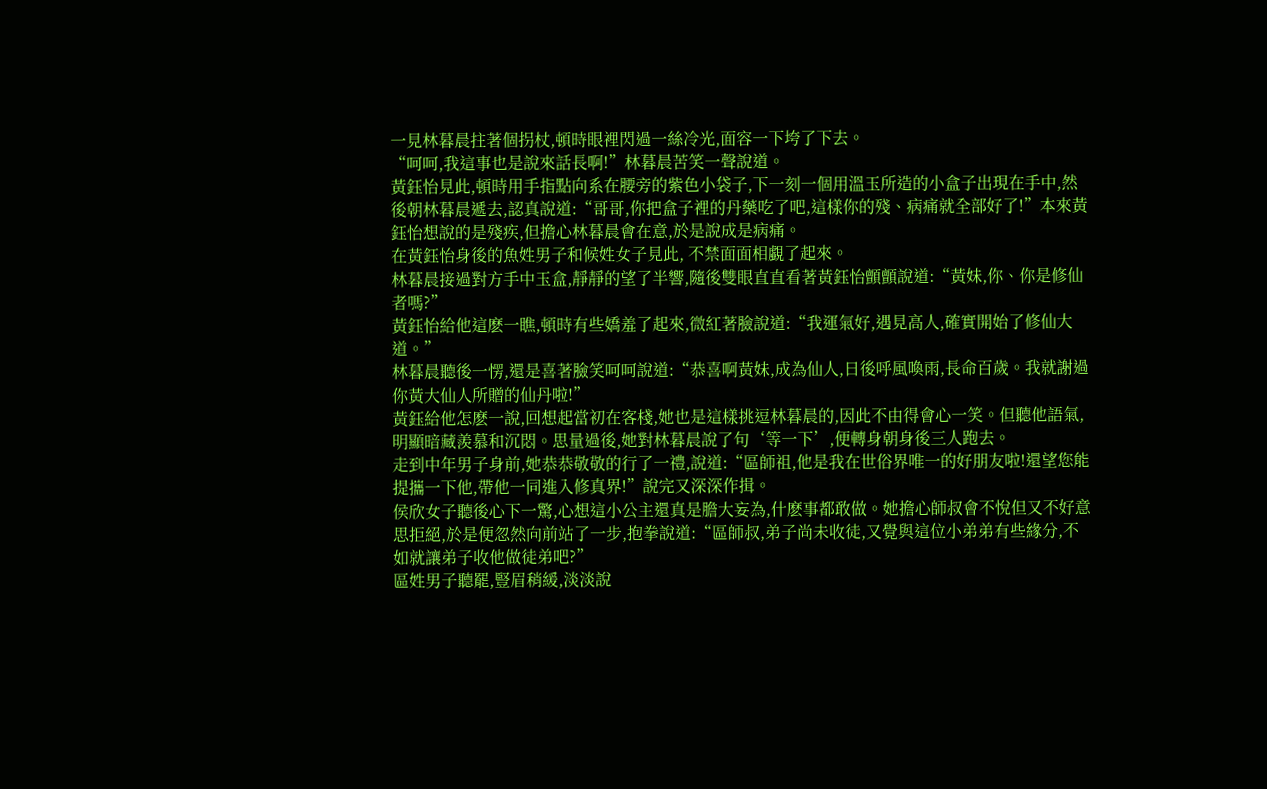一見林暮晨拄著個拐杖,頓時眼裡閃過一絲冷光,面容一下垮了下去。
“呵呵,我這事也是說來話長啊!”林暮晨苦笑一聲說道。
黃鈺怡見此,頓時用手指點向系在腰旁的紫色小袋子,下一刻一個用溫玉所造的小盒子出現在手中,然後朝林暮晨遞去,認真說道:“哥哥,你把盒子裡的丹藥吃了吧,這樣你的殘、病痛就全部好了!”本來黃鈺怡想說的是殘疾,但擔心林暮晨會在意,於是說成是病痛。
在黃鈺怡身後的魚姓男子和候姓女子見此, 不禁面面相覷了起來。
林暮晨接過對方手中玉盒,靜靜的望了半響,隨後雙眼直直看著黃鈺怡顫顫說道:“黃妹,你、你是修仙者嗎?”
黃鈺怡給他這麽一瞧,頓時有些嬌羞了起來,微紅著臉說道:“我運氣好,遇見高人,確實開始了修仙大道。”
林暮晨聽後一愣,還是喜著臉笑呵呵說道:“恭喜啊黃妹,成為仙人,日後呼風喚雨,長命百歲。我就謝過你黃大仙人所贈的仙丹啦!”
黃鈺給他怎麽一說,回想起當初在客棧,她也是這樣挑逗林暮晨的,因此不由得會心一笑。但聽他語氣,明顯暗藏羨慕和沉悶。思量過後,她對林暮晨說了句‘等一下’,便轉身朝身後三人跑去。
走到中年男子身前,她恭恭敬敬的行了一禮,說道:“區師祖,他是我在世俗界唯一的好朋友啦!還望您能提攜一下他,帶他一同進入修真界!”說完又深深作揖。
侯欣女子聽後心下一驚,心想這小公主還真是膽大妄為,什麽事都敢做。她擔心師叔會不悅但又不好意思拒絕,於是便忽然向前站了一步,抱拳說道:“區師叔,弟子尚未收徒,又覺與這位小弟弟有些緣分,不如就讓弟子收他做徒弟吧?”
區姓男子聽罷,豎眉稍緩,淡淡說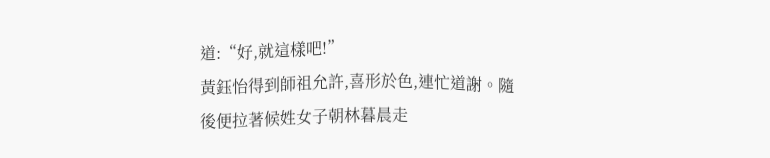道:“好,就這樣吧!”
黃鈺怡得到師祖允許,喜形於色,連忙道謝。隨後便拉著候姓女子朝林暮晨走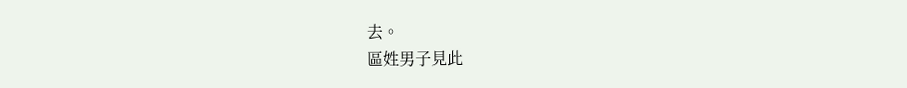去。
區姓男子見此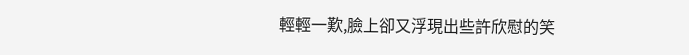輕輕一歎,臉上卻又浮現出些許欣慰的笑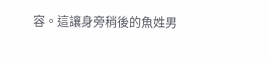容。這讓身旁稍後的魚姓男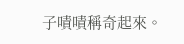子嘖嘖稱奇起來。